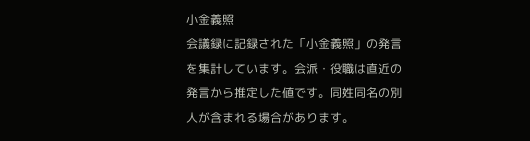小金義照
会議録に記録された「小金義照」の発言を集計しています。会派・役職は直近の発言から推定した値です。同姓同名の別人が含まれる場合があります。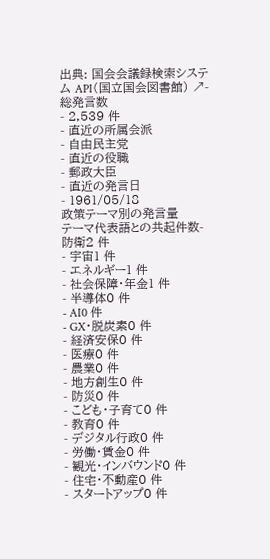出典: 国会会議録検索システム API(国立国会図書館) ↗- 総発言数
- 2,539 件
- 直近の所属会派
- 自由民主党
- 直近の役職
- 郵政大臣
- 直近の発言日
- 1961/05/18
政策テーマ別の発言量
テーマ代表語との共起件数- 防衛2 件
- 宇宙1 件
- エネルギー1 件
- 社会保障・年金1 件
- 半導体0 件
- AI0 件
- GX・脱炭素0 件
- 経済安保0 件
- 医療0 件
- 農業0 件
- 地方創生0 件
- 防災0 件
- こども・子育て0 件
- 教育0 件
- デジタル行政0 件
- 労働・賃金0 件
- 観光・インバウンド0 件
- 住宅・不動産0 件
- スタートアップ0 件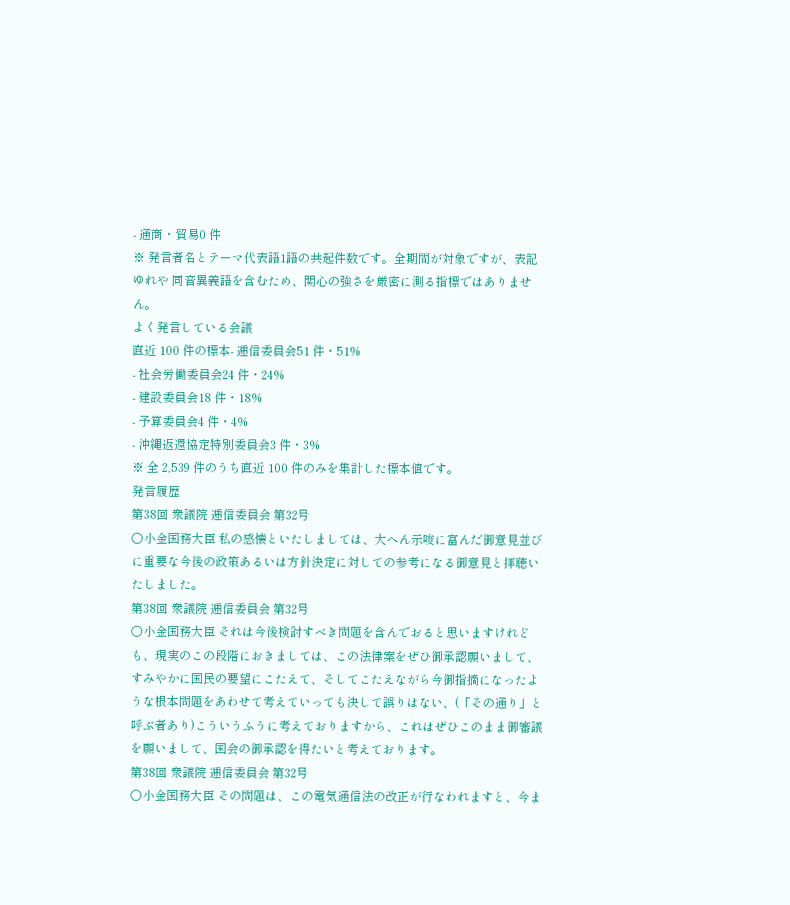- 通商・貿易0 件
※ 発言者名とテーマ代表語1語の共起件数です。全期間が対象ですが、表記ゆれや 同音異義語を含むため、関心の強さを厳密に測る指標ではありません。
よく発言している会議
直近 100 件の標本- 逓信委員会51 件・51%
- 社会労働委員会24 件・24%
- 建設委員会18 件・18%
- 予算委員会4 件・4%
- 沖縄返還協定特別委員会3 件・3%
※ 全 2,539 件のうち直近 100 件のみを集計した標本値です。
発言履歴
第38回 衆議院 逓信委員会 第32号
○小金国務大臣 私の感懐といたしましては、大へん示唆に富んだ御意見並びに重要な今後の政策あるいは方針決定に対しての参考になる御意見と拝聴いたしました。
第38回 衆議院 逓信委員会 第32号
○小金国務大臣 それは今後検討すべき問題を含んでおると思いますけれども、現実のこの段階におきましては、この法律案をぜひ御承認願いまして、すみやかに国民の要望にこたえて、そしてこたえながら今御指摘になったような根本問題をあわせて考えていっても決して誤りはない、(「その通り」と呼ぶ者あり)こういうふうに考えておりますから、これはぜひこのまま御審議を願いまして、国会の御承認を得たいと考えております。
第38回 衆議院 逓信委員会 第32号
○小金国務大臣 その問題は、この電気通信法の改正が行なわれますと、今ま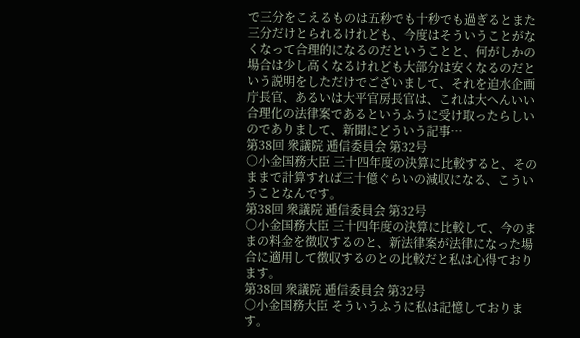で三分をこえるものは五秒でも十秒でも過ぎるとまた三分だけとられるけれども、今度はそういうことがなくなって合理的になるのだということと、何がしかの場合は少し高くなるけれども大部分は安くなるのだという説明をしただけでございまして、それを迫水企画庁長官、あるいは大平官房長官は、これは大へんいい合理化の法律案であるというふうに受け取ったらしいのでありまして、新聞にどういう記事…
第38回 衆議院 逓信委員会 第32号
○小金国務大臣 三十四年度の決算に比較すると、そのままで計算すれば三十億ぐらいの減収になる、こういうことなんです。
第38回 衆議院 逓信委員会 第32号
○小金国務大臣 三十四年度の決算に比較して、今のままの料金を徴収するのと、新法律案が法律になった場合に適用して徴収するのとの比較だと私は心得ております。
第38回 衆議院 逓信委員会 第32号
○小金国務大臣 そういうふうに私は記憶しております。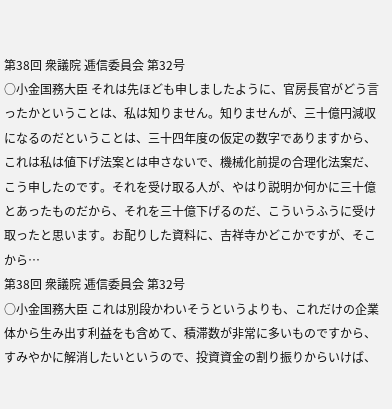第38回 衆議院 逓信委員会 第32号
○小金国務大臣 それは先ほども申しましたように、官房長官がどう言ったかということは、私は知りません。知りませんが、三十億円減収になるのだということは、三十四年度の仮定の数字でありますから、これは私は値下げ法案とは申さないで、機械化前提の合理化法案だ、こう申したのです。それを受け取る人が、やはり説明か何かに三十億とあったものだから、それを三十億下げるのだ、こういうふうに受け取ったと思います。お配りした資料に、吉祥寺かどこかですが、そこから…
第38回 衆議院 逓信委員会 第32号
○小金国務大臣 これは別段かわいそうというよりも、これだけの企業体から生み出す利益をも含めて、積滞数が非常に多いものですから、すみやかに解消したいというので、投資資金の割り振りからいけば、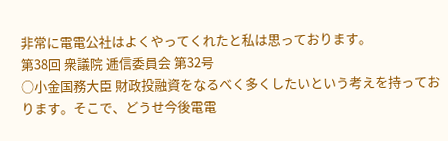非常に電電公社はよくやってくれたと私は思っております。
第38回 衆議院 逓信委員会 第32号
○小金国務大臣 財政投融資をなるべく多くしたいという考えを持っております。そこで、どうせ今後電電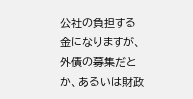公社の負担する金になりますが、外債の募集だとか、あるいは財政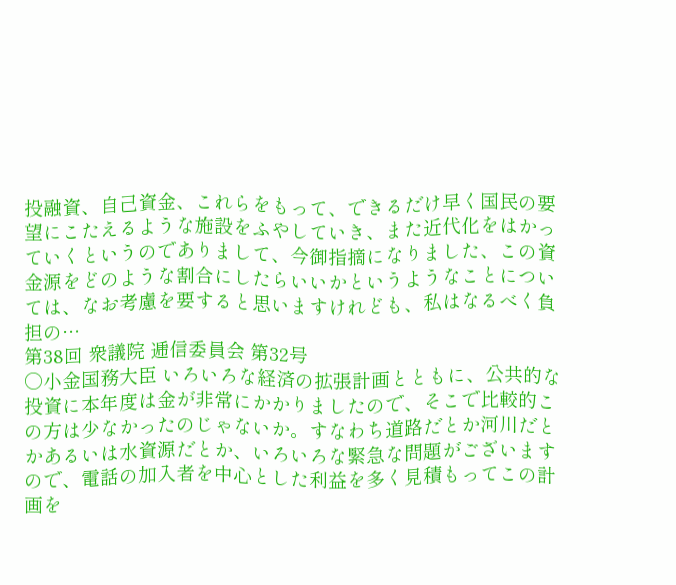投融資、自己資金、これらをもって、できるだけ早く国民の要望にこたえるような施設をふやしていき、また近代化をはかっていくというのでありまして、今御指摘になりました、この資金源をどのような割合にしたらいいかというようなことについては、なお考慮を要すると思いますけれども、私はなるべく負担の…
第38回 衆議院 逓信委員会 第32号
○小金国務大臣 いろいろな経済の拡張計画とともに、公共的な投資に本年度は金が非常にかかりましたので、そこで比較的この方は少なかったのじゃないか。すなわち道路だとか河川だとかあるいは水資源だとか、いろいろな緊急な問題がございますので、電話の加入者を中心とした利益を多く見積もってこの計画を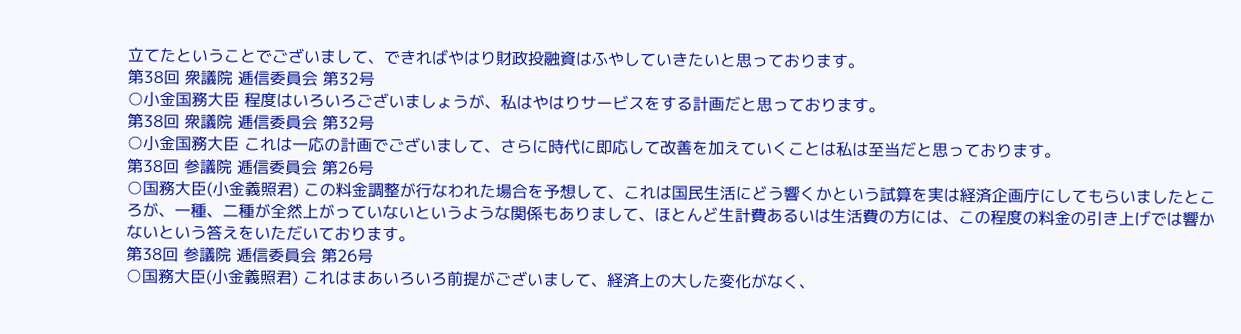立てたということでございまして、できればやはり財政投融資はふやしていきたいと思っております。
第38回 衆議院 逓信委員会 第32号
○小金国務大臣 程度はいろいろございましょうが、私はやはりサービスをする計画だと思っております。
第38回 衆議院 逓信委員会 第32号
○小金国務大臣 これは一応の計画でございまして、さらに時代に即応して改善を加えていくことは私は至当だと思っております。
第38回 参議院 逓信委員会 第26号
○国務大臣(小金義照君) この料金調整が行なわれた場合を予想して、これは国民生活にどう響くかという試算を実は経済企画庁にしてもらいましたところが、一種、二種が全然上がっていないというような関係もありまして、ほとんど生計費あるいは生活費の方には、この程度の料金の引き上げでは響かないという答えをいただいております。
第38回 参議院 逓信委員会 第26号
○国務大臣(小金義照君) これはまあいろいろ前提がございまして、経済上の大した変化がなく、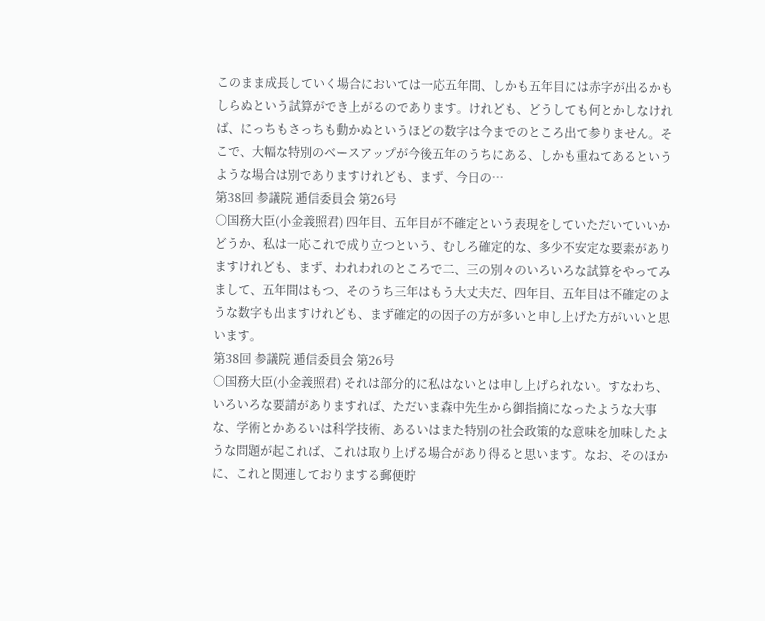このまま成長していく場合においては一応五年間、しかも五年目には赤字が出るかもしらぬという試算ができ上がるのであります。けれども、どうしても何とかしなければ、にっちもさっちも動かぬというほどの数字は今までのところ出て参りません。そこで、大幅な特別のベースアップが今後五年のうちにある、しかも重ねてあるというような場合は別でありますけれども、まず、今日の…
第38回 参議院 逓信委員会 第26号
○国務大臣(小金義照君) 四年目、五年目が不確定という表現をしていただいていいかどうか、私は一応これで成り立つという、むしろ確定的な、多少不安定な要素がありますけれども、まず、われわれのところで二、三の別々のいろいろな試算をやってみまして、五年間はもつ、そのうち三年はもう大丈夫だ、四年目、五年目は不確定のような数字も出ますけれども、まず確定的の因子の方が多いと申し上げた方がいいと思います。
第38回 参議院 逓信委員会 第26号
○国務大臣(小金義照君) それは部分的に私はないとは申し上げられない。すなわち、いろいろな要請がありますれば、ただいま森中先生から御指摘になったような大事な、学術とかあるいは科学技術、あるいはまた特別の社会政策的な意味を加味したような問題が起これば、これは取り上げる場合があり得ると思います。なお、そのほかに、これと関連しておりまする郵便貯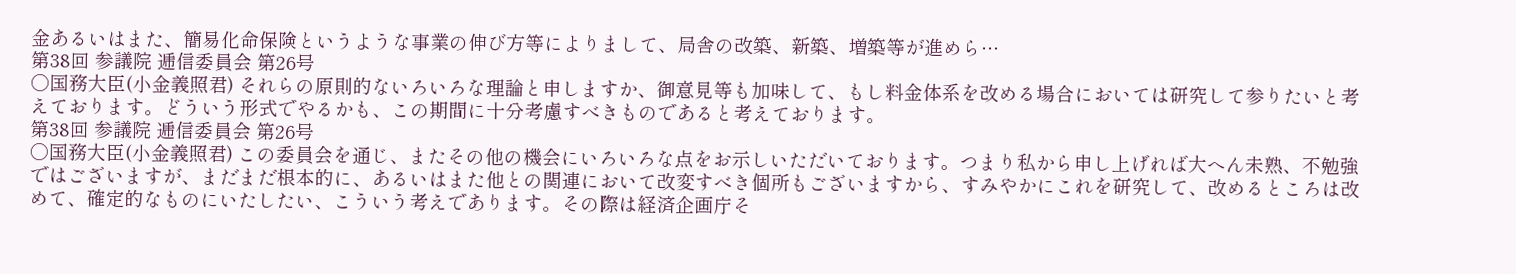金あるいはまた、簡易化命保険というような事業の伸び方等によりまして、局舎の改築、新築、増築等が進めら…
第38回 参議院 逓信委員会 第26号
○国務大臣(小金義照君) それらの原則的ないろいろな理論と申しますか、御意見等も加味して、もし料金体系を改める場合においては研究して参りたいと考えております。どういう形式でやるかも、この期間に十分考慮すべきものであると考えております。
第38回 参議院 逓信委員会 第26号
○国務大臣(小金義照君) この委員会を通じ、またその他の機会にいろいろな点をお示しいただいております。つまり私から申し上げれば大へん未熟、不勉強ではございますが、まだまだ根本的に、あるいはまた他との関連において改変すべき個所もございますから、すみやかにこれを研究して、改めるところは改めて、確定的なものにいたしたい、こういう考えであります。その際は経済企画庁そ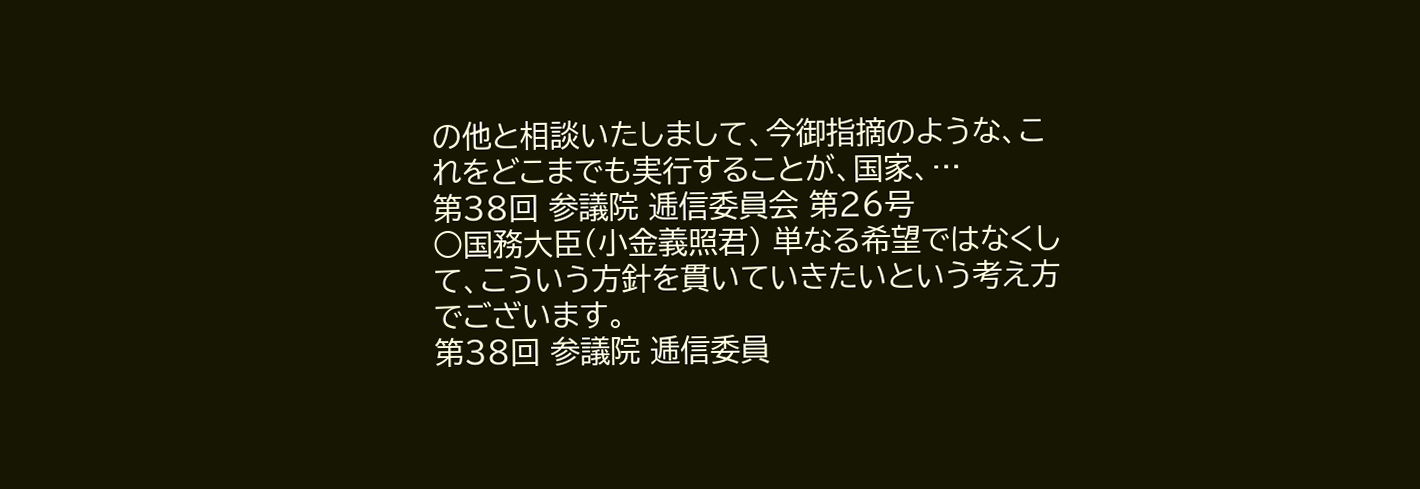の他と相談いたしまして、今御指摘のような、これをどこまでも実行することが、国家、…
第38回 参議院 逓信委員会 第26号
○国務大臣(小金義照君) 単なる希望ではなくして、こういう方針を貫いていきたいという考え方でございます。
第38回 参議院 逓信委員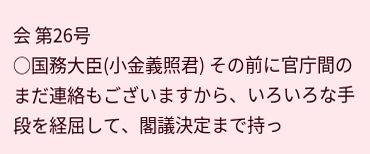会 第26号
○国務大臣(小金義照君) その前に官庁間のまだ連絡もございますから、いろいろな手段を経屈して、閣議決定まで持っ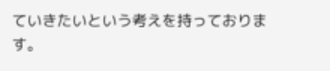ていきたいという考えを持っております。